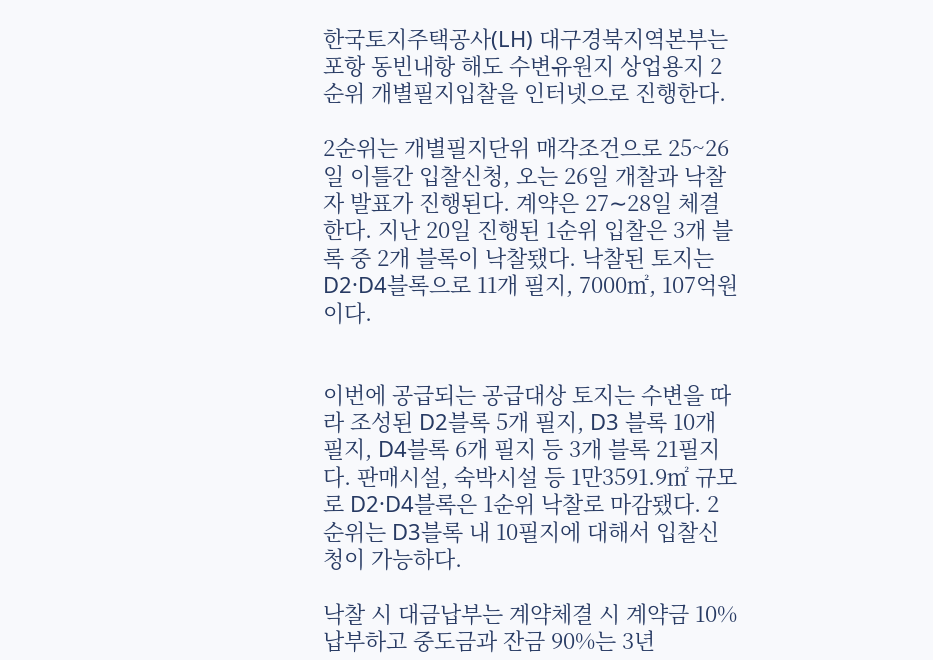한국토지주택공사(LH) 대구경북지역본부는 포항 동빈내항 해도 수변유원지 상업용지 2순위 개별필지입찰을 인터넷으로 진행한다.

2순위는 개별필지단위 매각조건으로 25~26일 이틀간 입찰신청, 오는 26일 개찰과 낙찰자 발표가 진행된다. 계약은 27∼28일 체결한다. 지난 20일 진행된 1순위 입찰은 3개 블록 중 2개 블록이 낙찰됐다. 낙찰된 토지는 D2·D4블록으로 11개 필지, 7000㎡, 107억원이다.


이번에 공급되는 공급대상 토지는 수변을 따라 조성된 D2블록 5개 필지, D3 블록 10개 필지, D4블록 6개 필지 등 3개 블록 21필지다. 판매시설, 숙박시설 등 1만3591.9㎡ 규모로 D2·D4블록은 1순위 낙찰로 마감됐다. 2순위는 D3블록 내 10필지에 대해서 입찰신청이 가능하다.

낙찰 시 대금납부는 계약체결 시 계약금 10% 납부하고 중도금과 잔금 90%는 3년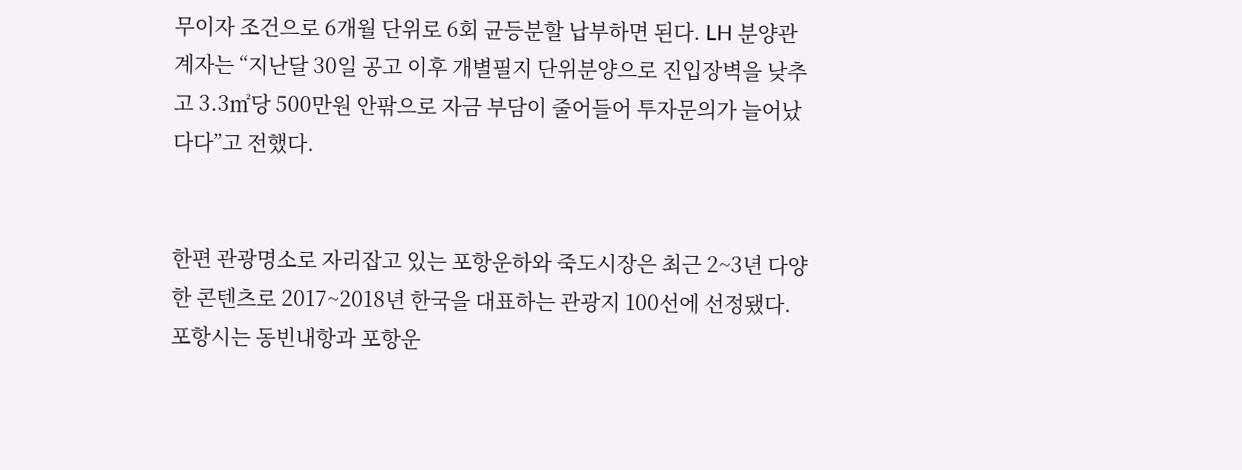무이자 조건으로 6개월 단위로 6회 균등분할 납부하면 된다. LH 분양관계자는 “지난달 30일 공고 이후 개별필지 단위분양으로 진입장벽을 낮추고 3.3㎡당 500만원 안팎으로 자금 부담이 줄어들어 투자문의가 늘어났다다”고 전했다.


한편 관광명소로 자리잡고 있는 포항운하와 죽도시장은 최근 2~3년 다양한 콘텐츠로 2017~2018년 한국을 대표하는 관광지 100선에 선정됐다. 포항시는 동빈내항과 포항운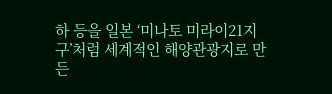하 등을 일본 ‘미나토 미라이21지구’처럼 세계적인 해양관광지로 만든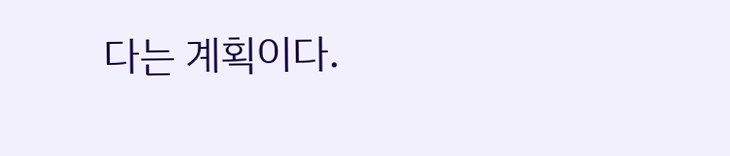다는 계획이다.